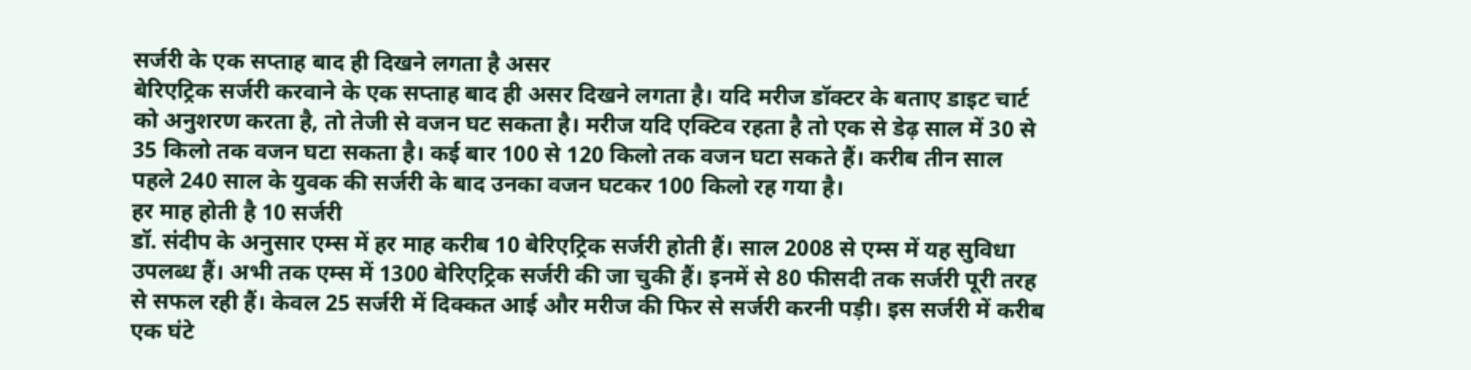सर्जरी के एक सप्ताह बाद ही दिखने लगता है असर
बेरिएट्रिक सर्जरी करवाने के एक सप्ताह बाद ही असर दिखने लगता है। यदि मरीज डॉक्टर के बताए डाइट चार्ट को अनुशरण करता है, तो तेजी से वजन घट सकता है। मरीज यदि एक्टिव रहता है तो एक से डेढ़ साल में 30 से 35 किलो तक वजन घटा सकता है। कई बार 100 से 120 किलो तक वजन घटा सकते हैं। करीब तीन साल पहले 240 साल के युवक की सर्जरी के बाद उनका वजन घटकर 100 किलो रह गया है।
हर माह होती है 10 सर्जरी
डॉ. संदीप के अनुसार एम्स में हर माह करीब 10 बेरिएट्रिक सर्जरी होती हैं। साल 2008 से एम्स में यह सुविधा उपलब्ध हैं। अभी तक एम्स में 1300 बेरिएट्रिक सर्जरी की जा चुकी हैं। इनमें से 80 फीसदी तक सर्जरी पूरी तरह से सफल रही हैं। केवल 25 सर्जरी में दिक्कत आई और मरीज की फिर से सर्जरी करनी पड़ी। इस सर्जरी में करीब एक घंटे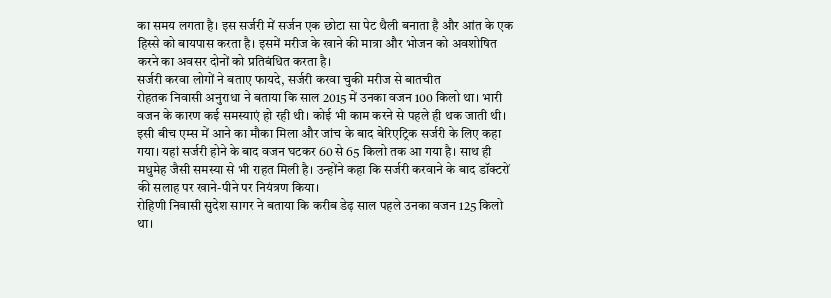का समय लगता है। इस सर्जरी में सर्जन एक छोटा सा पेट थैली बनाता है और आंत के एक हिस्से को बायपास करता है। इसमें मरीज के खाने की मात्रा और भोजन को अवशोषित करने का अवसर दोनों को प्रतिबंधित करता है।
सर्जरी करवा लोगों ने बताए फायदे, सर्जरी करवा चुकी मरीज से बातचीत
रोहतक निवासी अनुराधा ने बताया कि साल 2015 में उनका वजन 100 किलो था। भारी वजन के कारण कई समस्याएं हो रही थी। कोई भी काम करने से पहले ही थक जाती थी। इसी बीच एम्स में आने का मौका मिला और जांच के बाद बेरिएट्रिक सर्जरी के लिए कहा गया। यहां सर्जरी होने के बाद वजन घटकर 60 से 65 किलो तक आ गया है। साथ ही मधुमेह जैसी समस्या से भी राहत मिली है। उन्होंने कहा कि सर्जरी करवाने के बाद डॉक्टरों की सलाह पर खाने-पीने पर नियंत्रण किया।
रोहिणी निवासी सुदेश सागर ने बताया कि करीब डेढ़ साल पहले उनका वजन 125 किलो था।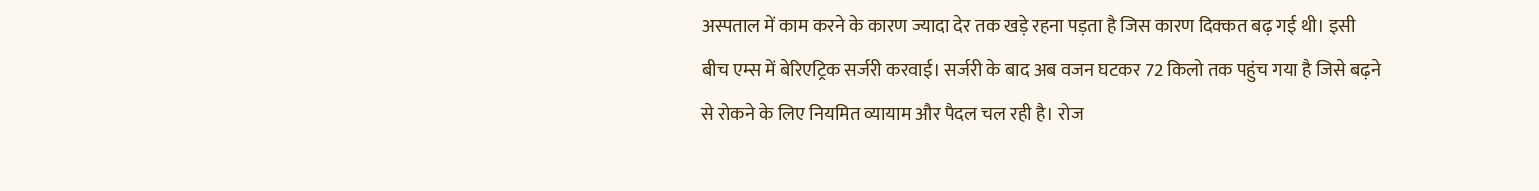अस्पताल में काम करने के कारण ज्यादा देर तक खड़े रहना पड़ता है जिस कारण दिक्कत बढ़ गई थी। इसी बीच एम्स में बेरिएट्रिक सर्जरी करवाई। सर्जरी के बाद अब वजन घटकर 72 किलो तक पहुंच गया है जिसे बढ़ने से रोकने के लिए नियमित व्यायाम और पैदल चल रही है। रोज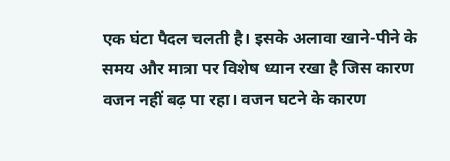एक घंटा पैदल चलती है। इसके अलावा खाने-पीने के समय और मात्रा पर विशेष ध्यान रखा है जिस कारण वजन नहीं बढ़ पा रहा। वजन घटने के कारण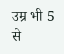उम्र भी 5 से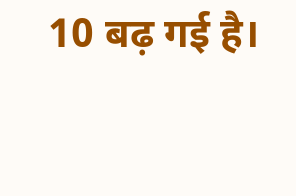10 बढ़ गई है।